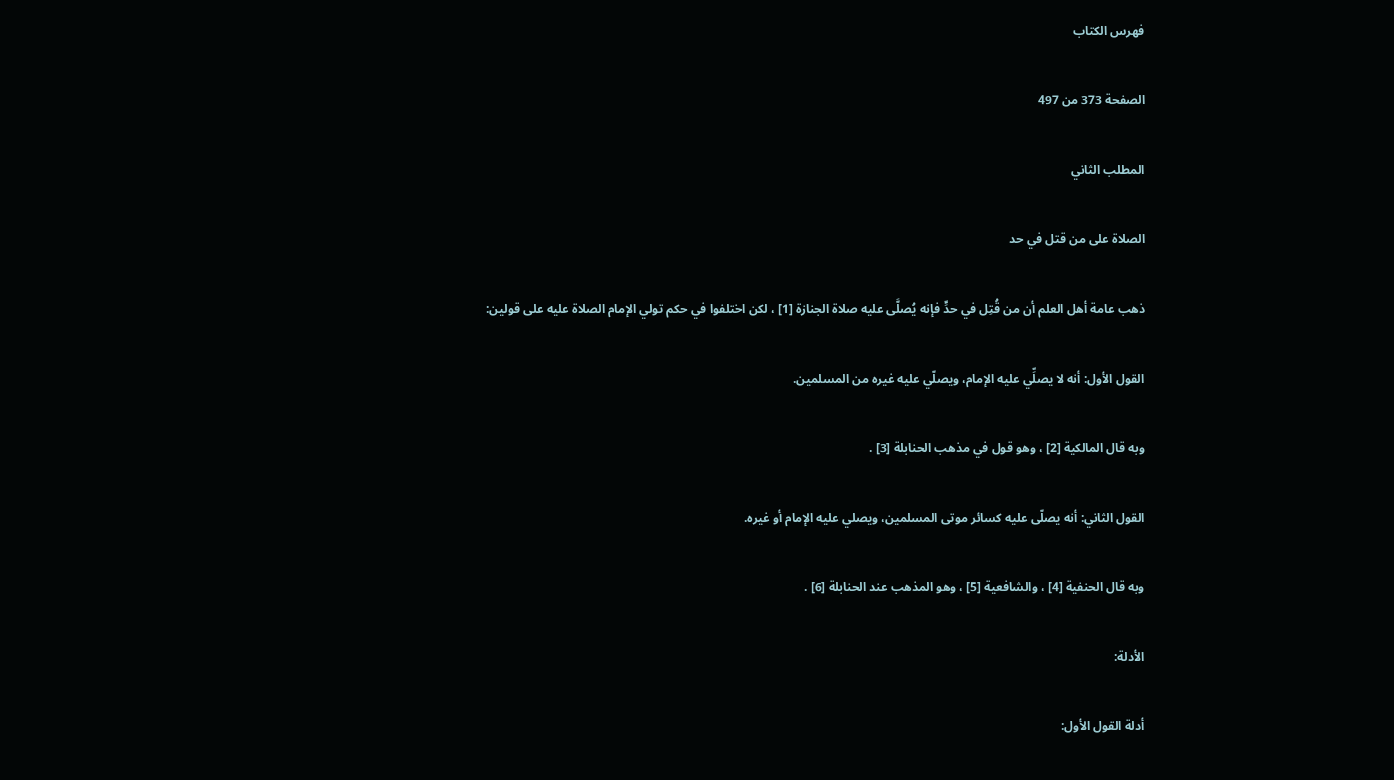فهرس الكتاب

الصفحة 373 من 497

المطلب الثاني

الصلاة على من قتل في حد

ذهب عامة أهل العلم أن من قُتِل في حدٍّ فإنه يُصلَّى عليه صلاة الجنازة [1] ، لكن اختلفوا في حكم تولي الإمام الصلاة عليه على قولين:

القول الأول: أنه لا يصلِّي عليه الإمام، ويصلّي عليه غيره من المسلمين.

وبه قال المالكية [2] ، وهو قول في مذهب الحنابلة [3] .

القول الثاني: أنه يصلّى عليه كسائر موتى المسلمين، ويصلي عليه الإمام أو غيره.

وبه قال الحنفية [4] ، والشافعية [5] ، وهو المذهب عند الحنابلة [6] .

الأدلة:

أدلة القول الأول: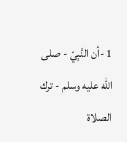1 -أن النَّبِيّ - صلى الله عليه وسلم - ترك الصلاة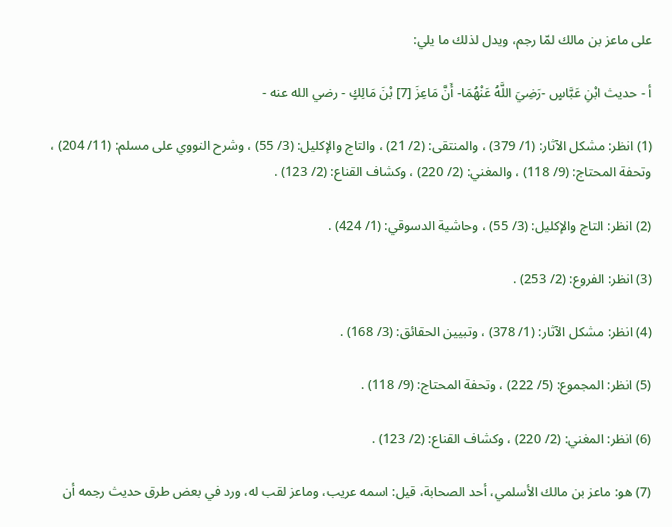على ماعز بن مالك لمّا رجم، ويدل لذلك ما يلي:

أ - حديث ابْنِ عَبَّاسٍ -رَضِيَ اللَّهُ عَنْهُمَا- أَنَّ مَاعِزَ [7] بْنَ مَالِكٍ - رضي الله عنه -

(1) انظر: مشكل الآثار: (1/ 379) ، والمنتقى: (2/ 21) ، والتاج والإكليل: (3/ 55) ، وشرح النووي على مسلم: (11/ 204) ، وتحفة المحتاج: (9/ 118) ، والمغني: (2/ 220) ، وكشاف القناع: (2/ 123) .

(2) انظر: التاج والإكليل: (3/ 55) ، وحاشية الدسوقي: (1/ 424) .

(3) انظر: الفروع: (2/ 253) .

(4) انظر: مشكل الآثار: (1/ 378) ، وتبيين الحقائق: (3/ 168) .

(5) انظر: المجموع: (5/ 222) ، وتحفة المحتاج: (9/ 118) .

(6) انظر: المغني: (2/ 220) ، وكشاف القناع: (2/ 123) .

(7) هو: ماعز بن مالك الأسلمي، أحد الصحابة، قيل: اسمه عريب، وماعز لقب له، ورد في بعض طرق حديث رجمه أن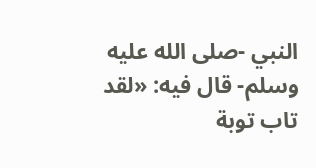النبي -صلى الله عليه وسلم- قال فيه: «لقد تاب توبة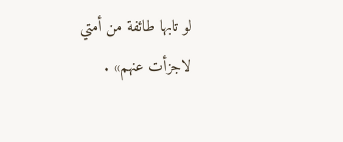لو تابها طائفة من أمتي لاجزأت عنهم» .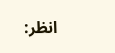انظر: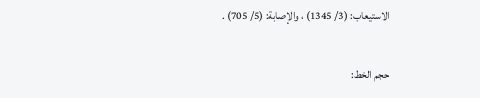الاستيعاب: (3/ 1345) ، والإصابة: (5/ 705) .

حجم الخط: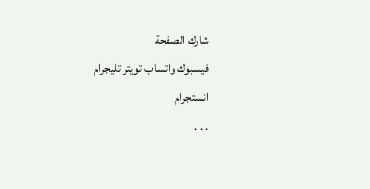شارك الصفحة
فيسبوك واتساب تويتر تليجرام انستجرام
. . .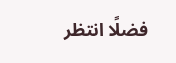فضلًا انتظر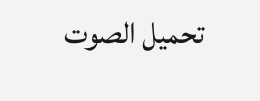تحميل الصوت